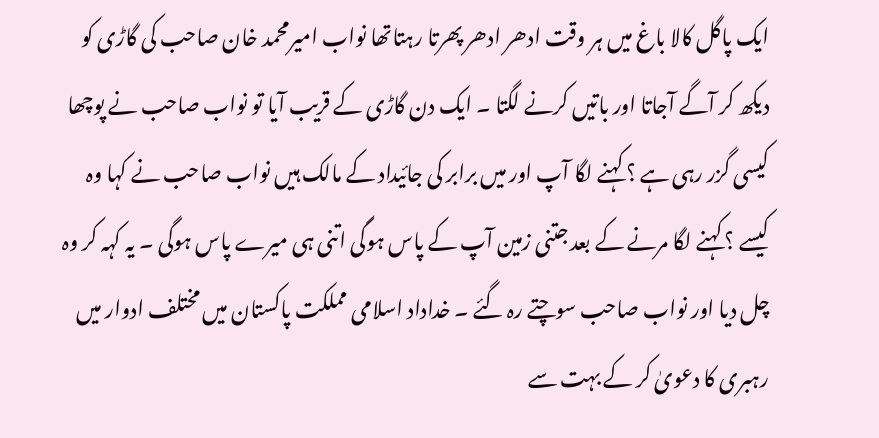ایک پاگل کالا باغ میں ہر وقت ادھر ادھر پھرتا رہتاتھا نواب امیرمحمد خان صاحب کی گاڑی کو دیکھ کر آگے آجاتا اور باتیں کرنے لگتا ۔ ایک دن گاڑی کے قریب آیا تو نواب صاحب نے پوچھا کیسی گزر رہی ہے ؟ کہنے لگا آپ اور میں برابر کی جائیداد کے مالک ہیں نواب صاحب نے کہا وہ کیسے ؟ کہنے لگا مرنے کے بعد جتنی زمین آپ کے پاس ہوگی اتنی ہی میرے پاس ہوگی ۔ یہ کہہ کر وہ چل دیا اور نواب صاحب سوچتے رہ گئے ۔ خداداد اسلامی مملکت پاکستان میں مختلف ادوار میں رہبری کا دعویٰ کر کے بہت سے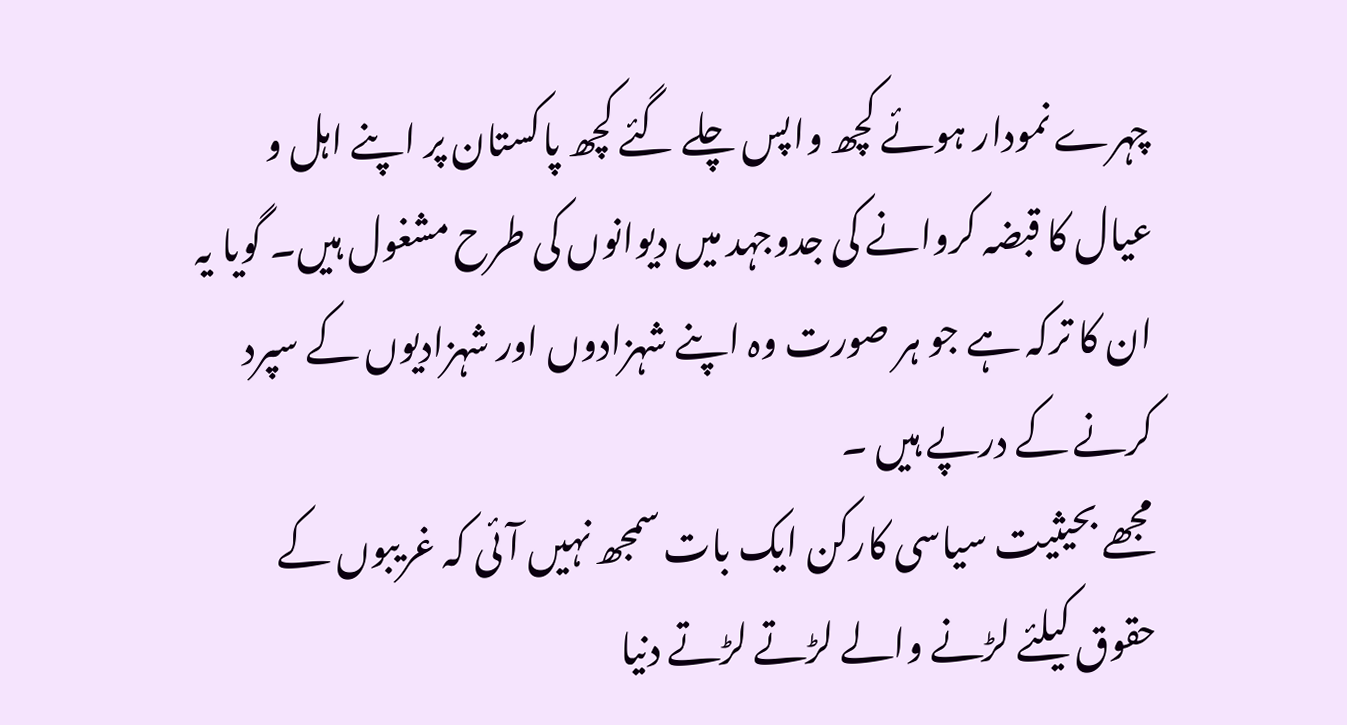چہرے نمودار ہوئے کچھ واپس چلے گئے کچھ پاکستان پر اپنے اہل و عیال کا قبضہ کروانے کی جدوجہد میں دیوانوں کی طرح مشغول ہیں۔ گویا یہ ان کا ترکہ ہے جو ہر صورت وہ اپنے شہزادوں اور شہزادیوں کے سپرد کرنے کے درپے ہیں ۔
مجھے بحیثیت سیاسی کارکن ایک بات سمجھ نہیں آئی کہ غریبوں کے حقوق کیلئے لڑنے والے لڑتے لڑتے دنیا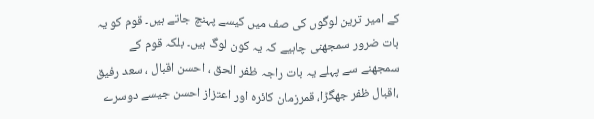کے امیر ترین لوگوں کی صف میں کیسے پہنچ جاتے ہیں۔ قوم کو یہ بات ضرور سمجھنی چاہیے کہ یہ کون لوگ ہیں۔ بلکہ قوم کے سمجھنے سے پہلے یہ بات راجہ ظفر الحق ، احسن اقبال ، سعد رفیق ،اقبال ظفر جھگڑا، قمرزمان کائرہ اور اعتزاز احسن جیسے دوسرے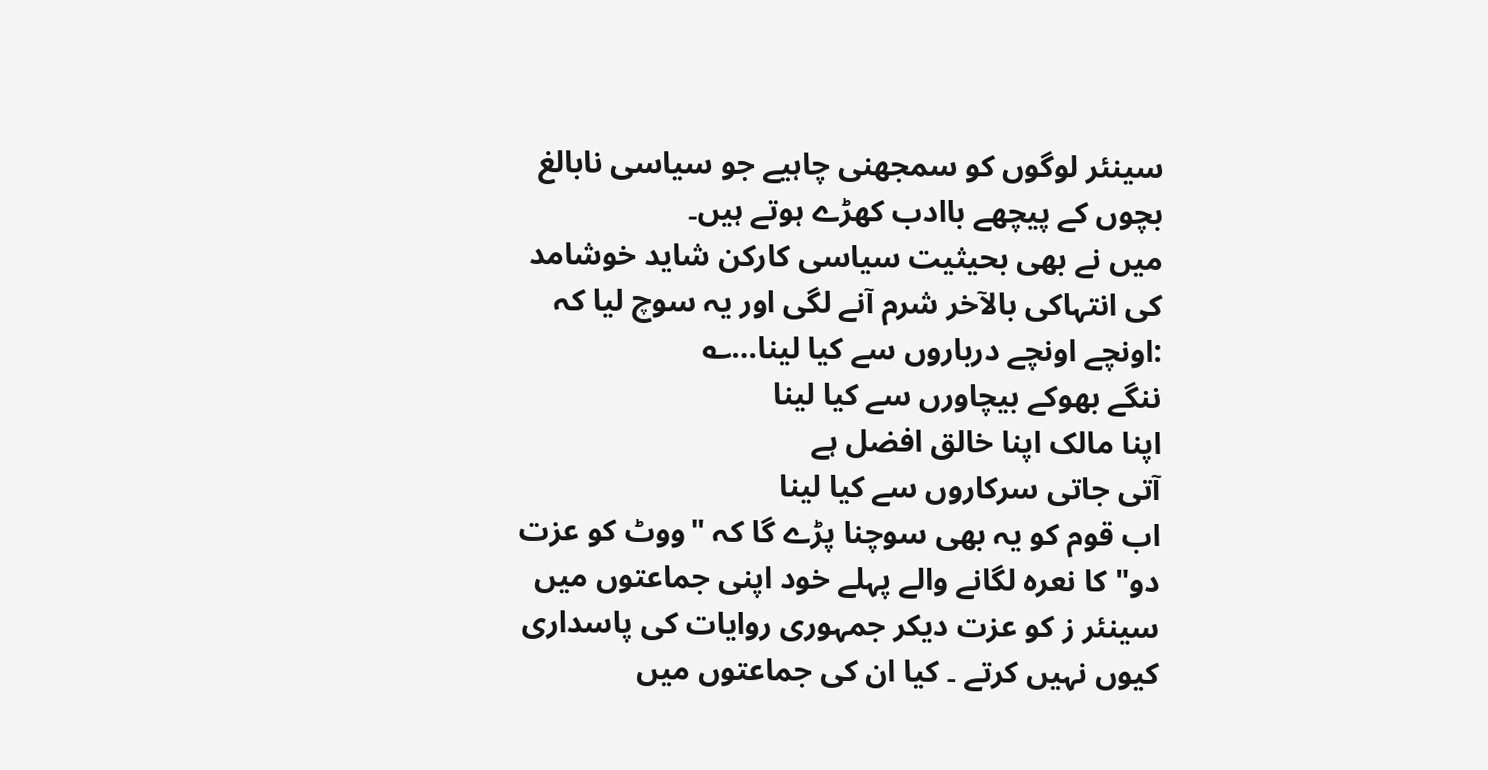سینئر لوگوں کو سمجھنی چاہیے جو سیاسی نابالغ بچوں کے پیچھے باادب کھڑے ہوتے ہیں۔
میں نے بھی بحیثیت سیاسی کارکن شاید خوشامد کی انتہاکی بالآخر شرم آنے لگی اور یہ سوچ لیا کہ :اونچے اونچے درباروں سے کیا لینا…؎
ننگے بھوکے بیچاورں سے کیا لینا
اپنا مالک اپنا خالق افضل ہے
آتی جاتی سرکاروں سے کیا لینا
اب قوم کو یہ بھی سوچنا پڑے گا کہ "ووٹ کو عزت دو"کا نعرہ لگانے والے پہلے خود اپنی جماعتوں میں سینئر ز کو عزت دیکر جمہوری روایات کی پاسداری کیوں نہیں کرتے ۔ کیا ان کی جماعتوں میں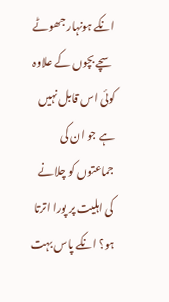انکے ہونہار جھوٹے سچے بچوں کے علاوہ کوئی اس قابل نہیں ہے جو ان کی جماعتوں کو چلانے کی اہلیت پر پورا اترتا ہو؟ انکے پاس بہت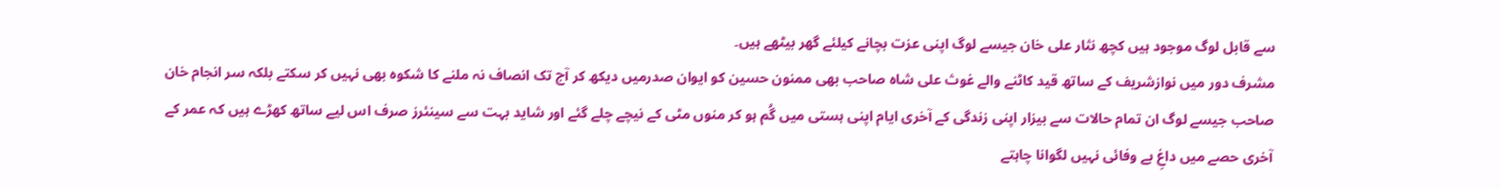سے قابل لوگ موجود ہیں کچھ نثار علی خان جیسے لوگ اپنی عزت بچانے کیلئے گھر بیٹھے ہیں۔
مشرف دور میں نوازشریف کے ساتھ قید کاٹنے والے غوث علی شاہ صاحب بھی ممنون حسین کو ایوان صدرمیں دیکھ کر آج تک انصاف نہ ملنے کا شکوہ بھی نہیں کر سکتے بلکہ سر انجام خان صاحب جیسے لوگ ان تمام حالات سے بیزار اپنی زندگی کے آخری ایام اپنی ہستی میں گُم ہو کر منوں مٹی کے نیچے چلے گئے اور شاید بہت سے سینئرز صرف اس لیے ساتھ کھڑے ہیں کہ عمر کے آخری حصے میں داغِ بے وفائی نہیں لگوانا چاہتے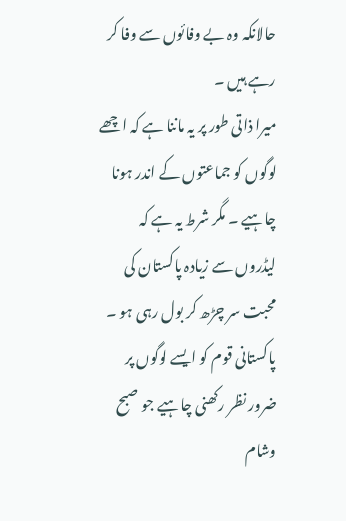حالانکہ وہ بے وفائوں سے وفا کر رہے ہیں ۔
میرا ذاتی طور پر یہ ماننا ہے کہ اچھے لوگوں کو جماعتوں کے اندر ہونا چاہیے ۔ مگر شرط یہ ہے کہ لیڈروں سے زیادہ پاکستان کی محبت سر چڑھ کر بول رہی ہو ۔ پاکستانی قوم کو ایسے لوگوں پر ضرور نظر رکھنی چاہیے جو صبح وشام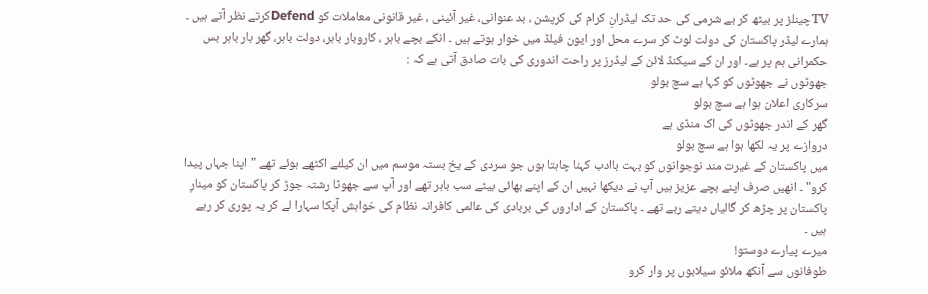TVچینلز پر بیٹھ کر بے شرمی کی حد تک لیڈرانِ کرام کی کرپشن ، بد عنوانی، غیر آئینی ، غیر قانونی معاملات کو Defendکرتے نظر آتے ہیں ۔ ہمارے لیڈر پاکستان کی دولت لوٹ کر سرے محل اور ایون فیلڈ میں خوار ہوتے ہیں ۔ انکے بچے باہر ، کاروبار باہر، دولت باہر، گھر بار باہر بس حکمرانی ہم پر ہے۔ اور ان کے سیکنڈ لائن کے لیڈرز پر راحت اندوری کی بات صادق آتی ہے کہ :
جھوٹوں نے جھوٹوں کو کہا ہے سچ بولو
سرکاری اعلان ہوا ہے سچ بولو
گھر کے اندر جھوٹوں کی اک منڈی ہے
دروازے پر یہ لکھا ہوا ہے سچ بولو
میں پاکستان کے غیرت مند نوجوانوں کو بہت باادب کہنا چاہتا ہوں جو سردی کے یخ بستہ موسم میں ان کیلئے اکٹھے ہوئے تھے "اپنا جہاں پیدا کرو" ۔ انھیں صرف اپنے بچے عزیز ہیں آپ نے دیکھا نہیں ان کے اپنے بھائی بیٹے سب باہر تھے اور آپ سے جھوٹا رشتہ جوڑ کر پاکستان کو مینارِ پاکستان پر چڑھ کر گالیاں دیتے رہے تھے ۔ پاکستان کے اداروں کی بربادی کی عالمی کافرانہ نظام کی خواہش آپکا سہارا لے کر یہ پوری کر رہے ہیں ۔
میرے پیارے دوستو!
طوفانوں سے آنکھ ملائو سیلابوں پر وار کرو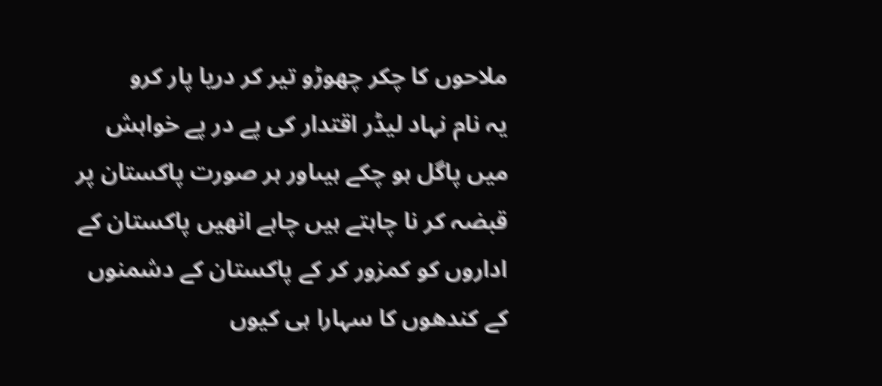ملاحوں کا چکر چھوڑو تیر کر دریا پار کرو
یہ نام نہاد لیڈر اقتدار کی پے در پے خواہش میں پاگل ہو چکے ہیںاور ہر صورت پاکستان پر قبضہ کر نا چاہتے ہیں چاہے انھیں پاکستان کے اداروں کو کمزور کر کے پاکستان کے دشمنوں کے کندھوں کا سہارا ہی کیوں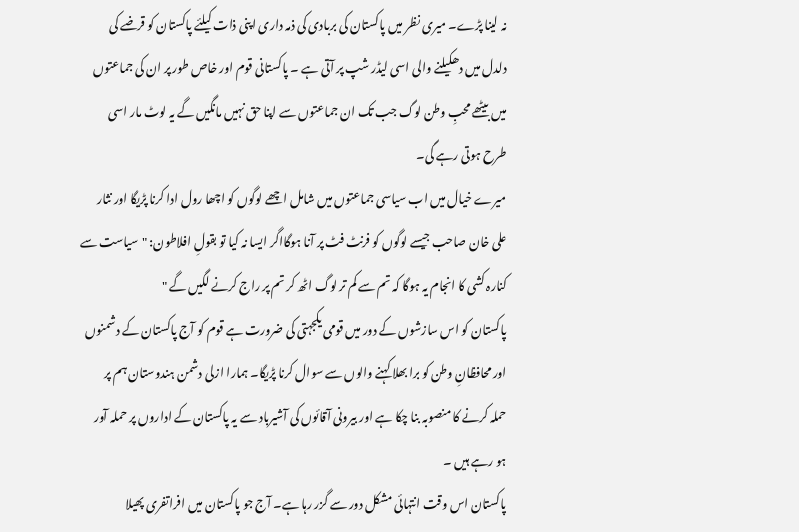نہ لینا پڑے۔ میری نظر میں پاکستان کی بربادی کی ذمہ داری اپنی ذات کیلئے پاکستان کو قرضے کی دلدل میں دھکیلنے والی اسی لیڈر شپ پر آتی ہے ۔ پاکستانی قوم اور خاص طور پر ان کی جماعتوں میں بیٹھے محبِ وطن لوگ جب تک ان جماعتوں سے اپنا حق نہیں مانگیں گے یہ لوٹ مار اسی طرح ہوتی رہے گی۔
میرے خیال میں اب سیاسی جماعتوں میں شامل اچھے لوگوں کو اچھا رول ادا کرنا پڑیگا اور نثار علی خان صاحب جیسے لوگوں کو فرنٹ فٹ پر آنا ہوگااگر ایسا نہ کیا تو بقولِ افلاطون: "سیاست سے کنارہ کشی کا انجام یہ ہوگا کہ تم سے کم تر لوگ اٹھ کر تم پر راج کرنے لگیں گے "
پاکستان کو اس سازشوں کے دور میں قومی یکجہتی کی ضرورت ہے قوم کو آج پاکستان کے دشمنوں اور محافظانِ وطن کو برا بھلا کہنے والوں سے سوال کرنا پڑیگا۔ ہمارا ازلی دشمن ہندوستان ہم پر حملہ کرنے کا منصوبہ بنا چکا ہے اور بیرونی آقائوں کی آشیرباد سے یہ پاکستان کے اداروں پر حملہ آور ہو رہے ہیں ۔
پاکستان اس وقت انتہائی مشکل دور سے گزر رہا ہے۔ آج جو پاکستان میں افراتفری پھیلا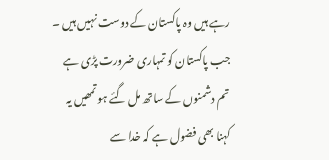رہے ہیں وہ پاکستان کے دوست نہیں ہیں ۔
جب پاکستان کو تمہاری ضرورت پڑی ہے تم دشمنوں کے ساتھ مل گئے ہو تمھیں یہ کہنا بھی فضول ہے کہ خدا سے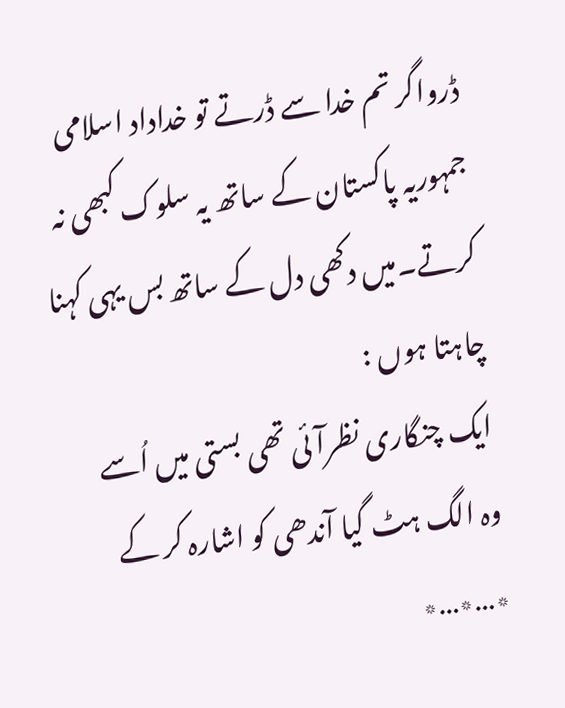ڈرواگر تم خدا سے ڈرتے تو خداداد اسلامی جمہوریہ پاکستان کے ساتھ یہ سلوک کبھی نہ کرتے۔میں دکھی دل کے ساتھ بس یہی کہنا چاہتا ہوں :
ایک چنگاری نظرآئی تھی بستی میں اُسے
وہ الگ ہٹ گیا آندھی کو اشارہ کر کے
٭…٭…٭